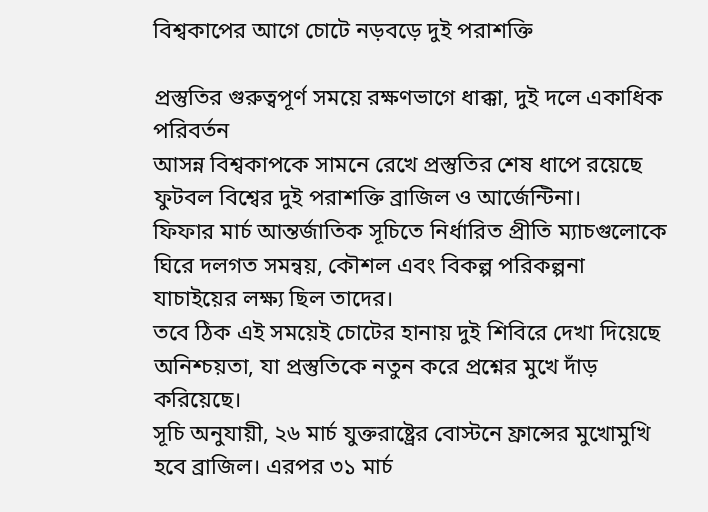বিশ্বকাপের আগে চোটে নড়বড়ে দুই পরাশক্তি

প্রস্তুতির গুরুত্বপূর্ণ সময়ে রক্ষণভাগে ধাক্কা, দুই দলে একাধিক পরিবর্তন
আসন্ন বিশ্বকাপকে সামনে রেখে প্রস্তুতির শেষ ধাপে রয়েছে ফুটবল বিশ্বের দুই পরাশক্তি ব্রাজিল ও আর্জেন্টিনা।
ফিফার মার্চ আন্তর্জাতিক সূচিতে নির্ধারিত প্রীতি ম্যাচগুলোকে ঘিরে দলগত সমন্বয়, কৌশল এবং বিকল্প পরিকল্পনা যাচাইয়ের লক্ষ্য ছিল তাদের।
তবে ঠিক এই সময়েই চোটের হানায় দুই শিবিরে দেখা দিয়েছে অনিশ্চয়তা, যা প্রস্তুতিকে নতুন করে প্রশ্নের মুখে দাঁড় করিয়েছে।
সূচি অনুযায়ী, ২৬ মার্চ যুক্তরাষ্ট্রের বোস্টনে ফ্রান্সের মুখোমুখি হবে ব্রাজিল। এরপর ৩১ মার্চ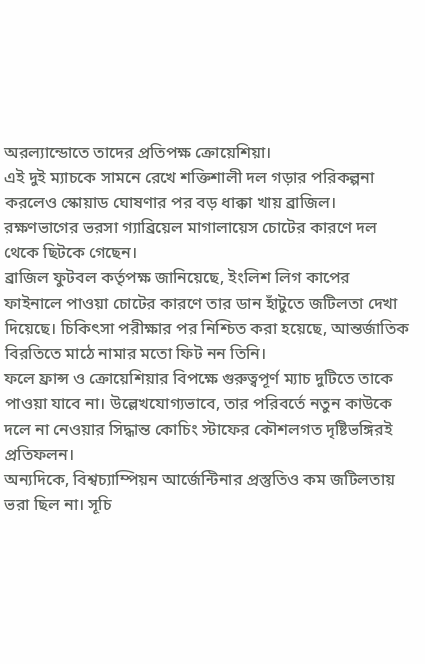অরল্যান্ডোতে তাদের প্রতিপক্ষ ক্রোয়েশিয়া।
এই দুই ম্যাচকে সামনে রেখে শক্তিশালী দল গড়ার পরিকল্পনা করলেও স্কোয়াড ঘোষণার পর বড় ধাক্কা খায় ব্রাজিল। রক্ষণভাগের ভরসা গ্যাব্রিয়েল মাগালায়েস চোটের কারণে দল থেকে ছিটকে গেছেন।
ব্রাজিল ফুটবল কর্তৃপক্ষ জানিয়েছে, ইংলিশ লিগ কাপের ফাইনালে পাওয়া চোটের কারণে তার ডান হাঁটুতে জটিলতা দেখা দিয়েছে। চিকিৎসা পরীক্ষার পর নিশ্চিত করা হয়েছে, আন্তর্জাতিক বিরতিতে মাঠে নামার মতো ফিট নন তিনি।
ফলে ফ্রান্স ও ক্রোয়েশিয়ার বিপক্ষে গুরুত্বপূর্ণ ম্যাচ দুটিতে তাকে পাওয়া যাবে না। উল্লেখযোগ্যভাবে, তার পরিবর্তে নতুন কাউকে দলে না নেওয়ার সিদ্ধান্ত কোচিং স্টাফের কৌশলগত দৃষ্টিভঙ্গিরই প্রতিফলন।
অন্যদিকে, বিশ্বচ্যাম্পিয়ন আর্জেন্টিনার প্রস্তুতিও কম জটিলতায় ভরা ছিল না। সূচি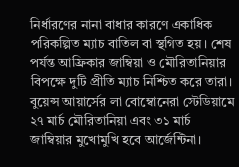নির্ধারণের নানা বাধার কারণে একাধিক পরিকল্পিত ম্যাচ বাতিল বা স্থগিত হয়। শেষ পর্যন্ত আফ্রিকার জাম্বিয়া ও মৌরিতানিয়ার বিপক্ষে দুটি প্রীতি ম্যাচ নিশ্চিত করে তারা।
বুয়েন্স আয়ার্সের লা বোম্বোনেরা স্টেডিয়ামে ২৭ মার্চ মৌরিতানিয়া এবং ৩১ মার্চ জাম্বিয়ার মুখোমুখি হবে আর্জেন্টিনা।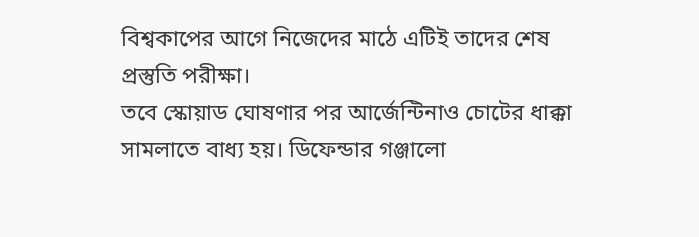বিশ্বকাপের আগে নিজেদের মাঠে এটিই তাদের শেষ প্রস্তুতি পরীক্ষা।
তবে স্কোয়াড ঘোষণার পর আর্জেন্টিনাও চোটের ধাক্কা সামলাতে বাধ্য হয়। ডিফেন্ডার গঞ্জালো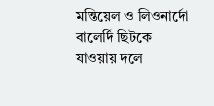মন্তিয়েল ও লিওনার্দো বালের্দি ছিটকে যাওয়ায় দলে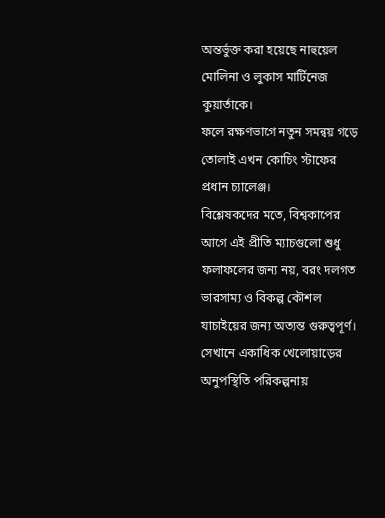অন্তর্ভুক্ত করা হয়েছে নাহুয়েল মোলিনা ও লুকাস মার্টিনেজ কুয়ার্তাকে।
ফলে রক্ষণভাগে নতুন সমন্বয় গড়ে তোলাই এখন কোচিং স্টাফের প্রধান চ্যালেঞ্জ।
বিশ্লেষকদের মতে, বিশ্বকাপের আগে এই প্রীতি ম্যাচগুলো শুধু ফলাফলের জন্য নয়, বরং দলগত ভারসাম্য ও বিকল্প কৌশল যাচাইয়ের জন্য অত্যন্ত গুরুত্বপূর্ণ।
সেখানে একাধিক খেলোয়াড়ের অনুপস্থিতি পরিকল্পনায়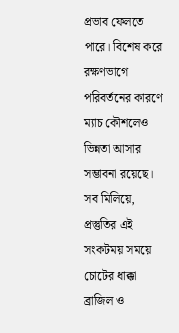প্রভাব ফেলতে পারে। বিশেষ করে রক্ষণভাগে পরিবর্তনের কারণে ম্যাচ কৌশলেও ভিন্নতা আসার সম্ভাবনা রয়েছে।
সব মিলিয়ে, প্রস্তুতির এই সংকটময় সময়ে চোটের ধাক্কা ব্রাজিল ও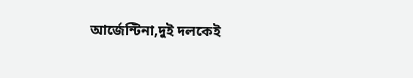আর্জেন্টিনা,দুই দলকেই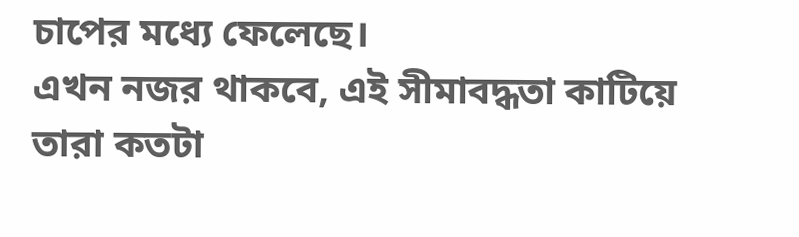চাপের মধ্যে ফেলেছে।
এখন নজর থাকবে, এই সীমাবদ্ধতা কাটিয়ে তারা কতটা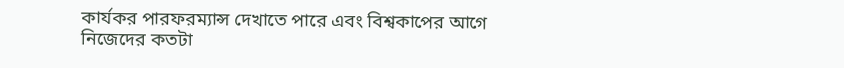কার্যকর পারফরম্যান্স দেখাতে পারে এবং বিশ্বকাপের আগে নিজেদের কতটা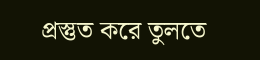প্রস্তুত করে তুলতে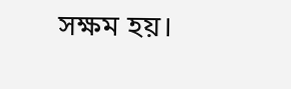সক্ষম হয়।